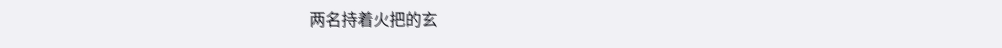两名持着火把的玄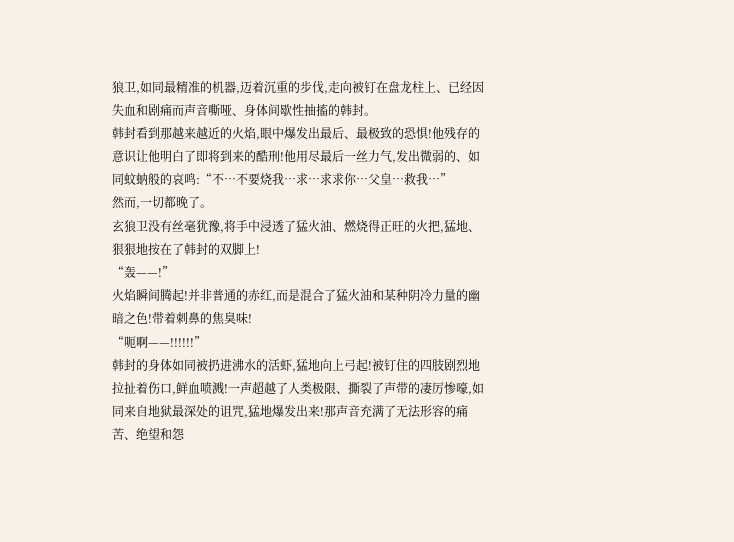狼卫,如同最精准的机器,迈着沉重的步伐,走向被钉在盘龙柱上、已经因失血和剧痛而声音嘶哑、身体间歇性抽搐的韩封。
韩封看到那越来越近的火焰,眼中爆发出最后、最极致的恐惧!他残存的意识让他明白了即将到来的酷刑!他用尽最后一丝力气,发出微弱的、如同蚊蚋般的哀鸣:“不…不要烧我…求…求求你…父皇…救我…”
然而,一切都晚了。
玄狼卫没有丝毫犹豫,将手中浸透了猛火油、燃烧得正旺的火把,猛地、狠狠地按在了韩封的双脚上!
“轰——!”
火焰瞬间腾起!并非普通的赤红,而是混合了猛火油和某种阴冷力量的幽暗之色!带着刺鼻的焦臭味!
“呃啊——!!!!!!”
韩封的身体如同被扔进沸水的活虾,猛地向上弓起!被钉住的四肢剧烈地拉扯着伤口,鲜血喷溅!一声超越了人类极限、撕裂了声带的凄厉惨嚎,如同来自地狱最深处的诅咒,猛地爆发出来!那声音充满了无法形容的痛苦、绝望和怨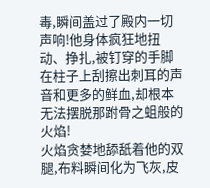毒,瞬间盖过了殿内一切声响!他身体疯狂地扭动、挣扎,被钉穿的手脚在柱子上刮擦出刺耳的声音和更多的鲜血,却根本无法摆脱那跗骨之蛆般的火焰!
火焰贪婪地舔舐着他的双腿,布料瞬间化为飞灰,皮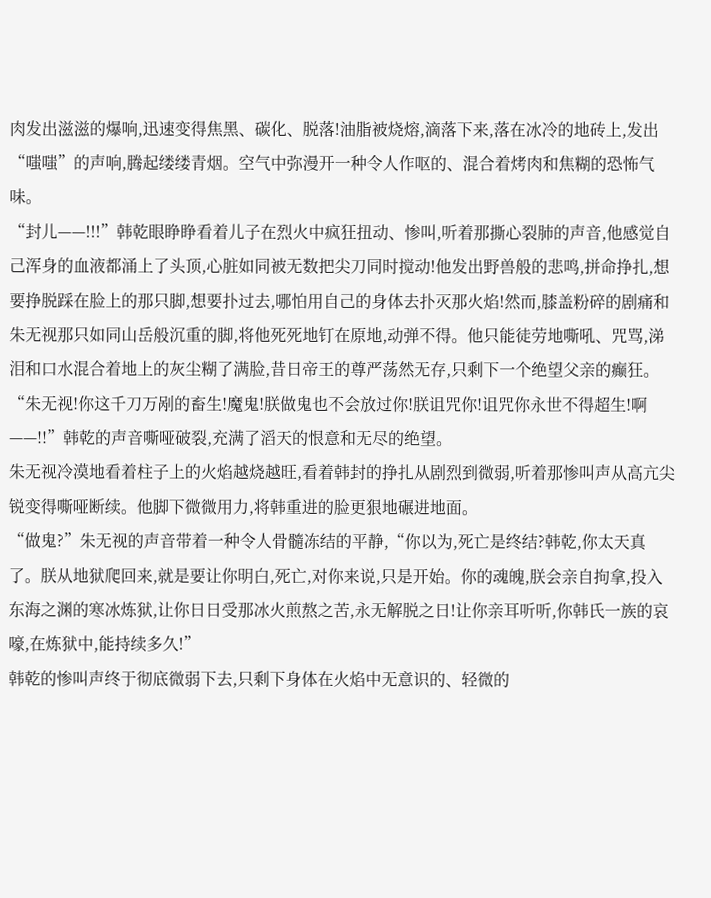肉发出滋滋的爆响,迅速变得焦黑、碳化、脱落!油脂被烧熔,滴落下来,落在冰冷的地砖上,发出“嗤嗤”的声响,腾起缕缕青烟。空气中弥漫开一种令人作呕的、混合着烤肉和焦糊的恐怖气味。
“封儿——!!!”韩乾眼睁睁看着儿子在烈火中疯狂扭动、惨叫,听着那撕心裂肺的声音,他感觉自己浑身的血液都涌上了头顶,心脏如同被无数把尖刀同时搅动!他发出野兽般的悲鸣,拼命挣扎,想要挣脱踩在脸上的那只脚,想要扑过去,哪怕用自己的身体去扑灭那火焰!然而,膝盖粉碎的剧痛和朱无视那只如同山岳般沉重的脚,将他死死地钉在原地,动弹不得。他只能徒劳地嘶吼、咒骂,涕泪和口水混合着地上的灰尘糊了满脸,昔日帝王的尊严荡然无存,只剩下一个绝望父亲的癫狂。
“朱无视!你这千刀万剐的畜生!魔鬼!朕做鬼也不会放过你!朕诅咒你!诅咒你永世不得超生!啊——!!”韩乾的声音嘶哑破裂,充满了滔天的恨意和无尽的绝望。
朱无视冷漠地看着柱子上的火焰越烧越旺,看着韩封的挣扎从剧烈到微弱,听着那惨叫声从高亢尖锐变得嘶哑断续。他脚下微微用力,将韩重进的脸更狠地碾进地面。
“做鬼?”朱无视的声音带着一种令人骨髓冻结的平静,“你以为,死亡是终结?韩乾,你太天真了。朕从地狱爬回来,就是要让你明白,死亡,对你来说,只是开始。你的魂魄,朕会亲自拘拿,投入东海之渊的寒冰炼狱,让你日日受那冰火煎熬之苦,永无解脱之日!让你亲耳听听,你韩氏一族的哀嚎,在炼狱中,能持续多久!”
韩乾的惨叫声终于彻底微弱下去,只剩下身体在火焰中无意识的、轻微的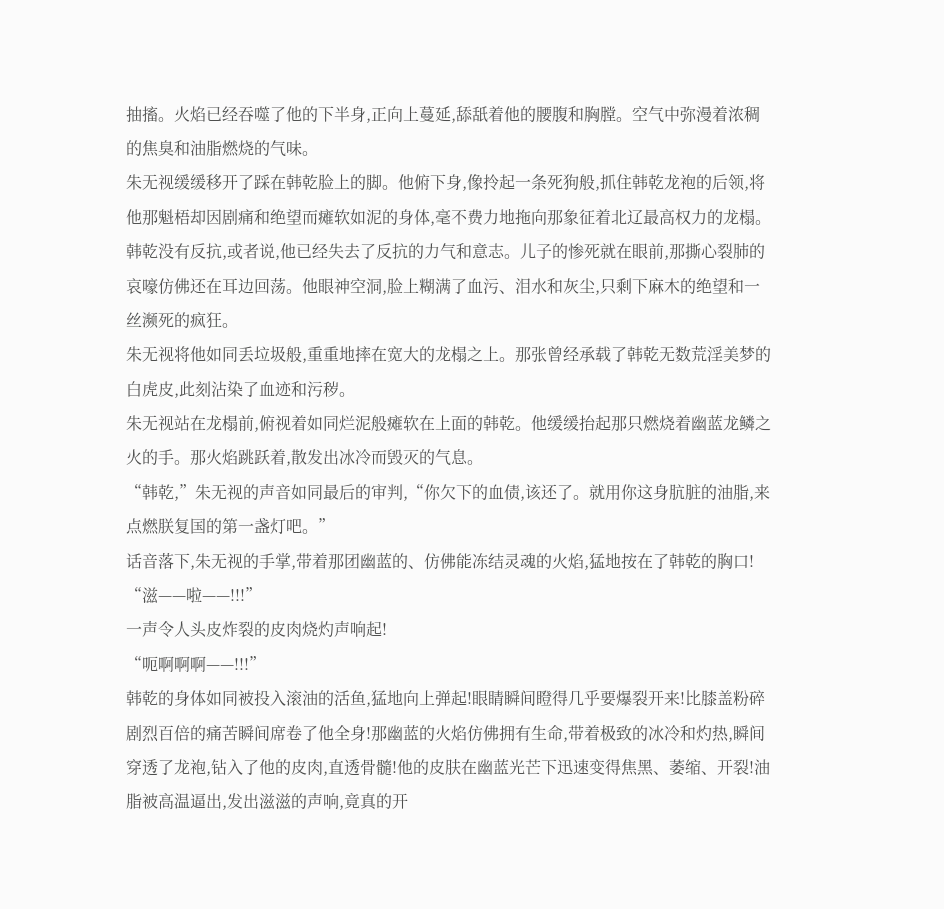抽搐。火焰已经吞噬了他的下半身,正向上蔓延,舔舐着他的腰腹和胸膛。空气中弥漫着浓稠的焦臭和油脂燃烧的气味。
朱无视缓缓移开了踩在韩乾脸上的脚。他俯下身,像拎起一条死狗般,抓住韩乾龙袍的后领,将他那魁梧却因剧痛和绝望而瘫软如泥的身体,毫不费力地拖向那象征着北辽最高权力的龙榻。
韩乾没有反抗,或者说,他已经失去了反抗的力气和意志。儿子的惨死就在眼前,那撕心裂肺的哀嚎仿佛还在耳边回荡。他眼神空洞,脸上糊满了血污、泪水和灰尘,只剩下麻木的绝望和一丝濒死的疯狂。
朱无视将他如同丢垃圾般,重重地摔在宽大的龙榻之上。那张曾经承载了韩乾无数荒淫美梦的白虎皮,此刻沾染了血迹和污秽。
朱无视站在龙榻前,俯视着如同烂泥般瘫软在上面的韩乾。他缓缓抬起那只燃烧着幽蓝龙鳞之火的手。那火焰跳跃着,散发出冰冷而毁灭的气息。
“韩乾,”朱无视的声音如同最后的审判,“你欠下的血债,该还了。就用你这身肮脏的油脂,来点燃朕复国的第一盏灯吧。”
话音落下,朱无视的手掌,带着那团幽蓝的、仿佛能冻结灵魂的火焰,猛地按在了韩乾的胸口!
“滋——啦——!!!”
一声令人头皮炸裂的皮肉烧灼声响起!
“呃啊啊啊——!!!”
韩乾的身体如同被投入滚油的活鱼,猛地向上弹起!眼睛瞬间瞪得几乎要爆裂开来!比膝盖粉碎剧烈百倍的痛苦瞬间席卷了他全身!那幽蓝的火焰仿佛拥有生命,带着极致的冰冷和灼热,瞬间穿透了龙袍,钻入了他的皮肉,直透骨髓!他的皮肤在幽蓝光芒下迅速变得焦黑、萎缩、开裂!油脂被高温逼出,发出滋滋的声响,竟真的开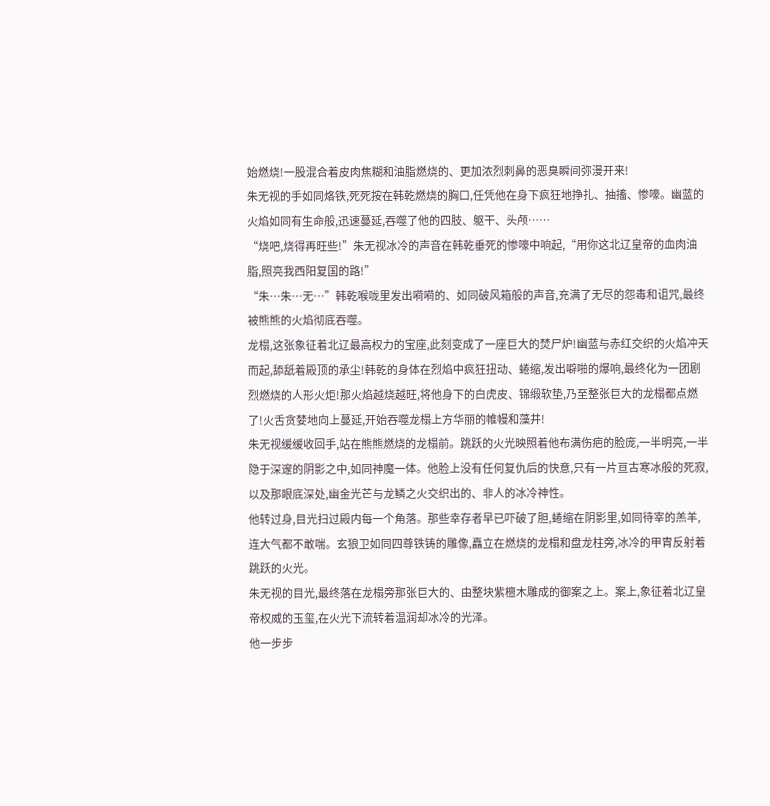始燃烧!一股混合着皮肉焦糊和油脂燃烧的、更加浓烈刺鼻的恶臭瞬间弥漫开来!
朱无视的手如同烙铁,死死按在韩乾燃烧的胸口,任凭他在身下疯狂地挣扎、抽搐、惨嚎。幽蓝的火焰如同有生命般,迅速蔓延,吞噬了他的四肢、躯干、头颅……
“烧吧,烧得再旺些!”朱无视冰冷的声音在韩乾垂死的惨嚎中响起,“用你这北辽皇帝的血肉油脂,照亮我西阳复国的路!”
“朱…朱…无…”韩乾喉咙里发出嗬嗬的、如同破风箱般的声音,充满了无尽的怨毒和诅咒,最终被熊熊的火焰彻底吞噬。
龙榻,这张象征着北辽最高权力的宝座,此刻变成了一座巨大的焚尸炉!幽蓝与赤红交织的火焰冲天而起,舔舐着殿顶的承尘!韩乾的身体在烈焰中疯狂扭动、蜷缩,发出噼啪的爆响,最终化为一团剧烈燃烧的人形火炬!那火焰越烧越旺,将他身下的白虎皮、锦缎软垫,乃至整张巨大的龙榻都点燃了!火舌贪婪地向上蔓延,开始吞噬龙榻上方华丽的帷幔和藻井!
朱无视缓缓收回手,站在熊熊燃烧的龙榻前。跳跃的火光映照着他布满伤疤的脸庞,一半明亮,一半隐于深邃的阴影之中,如同神魔一体。他脸上没有任何复仇后的快意,只有一片亘古寒冰般的死寂,以及那眼底深处,幽金光芒与龙鳞之火交织出的、非人的冰冷神性。
他转过身,目光扫过殿内每一个角落。那些幸存者早已吓破了胆,蜷缩在阴影里,如同待宰的羔羊,连大气都不敢喘。玄狼卫如同四尊铁铸的雕像,矗立在燃烧的龙榻和盘龙柱旁,冰冷的甲胄反射着跳跃的火光。
朱无视的目光,最终落在龙榻旁那张巨大的、由整块紫檀木雕成的御案之上。案上,象征着北辽皇帝权威的玉玺,在火光下流转着温润却冰冷的光泽。
他一步步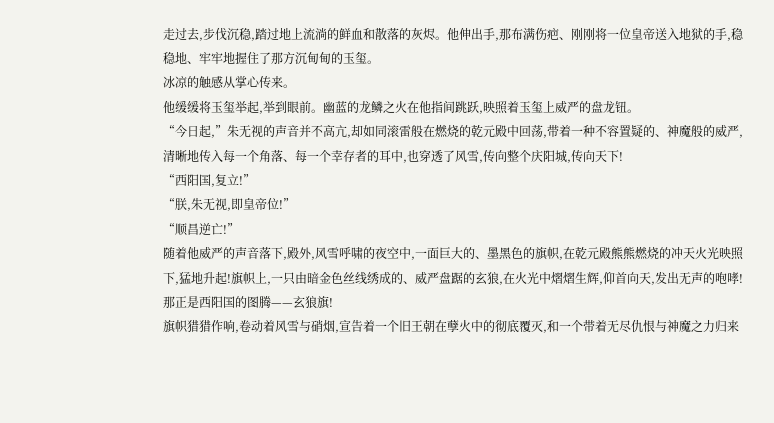走过去,步伐沉稳,踏过地上流淌的鲜血和散落的灰烬。他伸出手,那布满伤疤、刚刚将一位皇帝送入地狱的手,稳稳地、牢牢地握住了那方沉甸甸的玉玺。
冰凉的触感从掌心传来。
他缓缓将玉玺举起,举到眼前。幽蓝的龙鳞之火在他指间跳跃,映照着玉玺上威严的盘龙钮。
“今日起,”朱无视的声音并不高亢,却如同滚雷般在燃烧的乾元殿中回荡,带着一种不容置疑的、神魔般的威严,清晰地传入每一个角落、每一个幸存者的耳中,也穿透了风雪,传向整个庆阳城,传向天下!
“西阳国,复立!”
“朕,朱无视,即皇帝位!”
“顺昌逆亡!”
随着他威严的声音落下,殿外,风雪呼啸的夜空中,一面巨大的、墨黑色的旗帜,在乾元殿熊熊燃烧的冲天火光映照下,猛地升起!旗帜上,一只由暗金色丝线绣成的、威严盘踞的玄狼,在火光中熠熠生辉,仰首向天,发出无声的咆哮!那正是西阳国的图腾——玄狼旗!
旗帜猎猎作响,卷动着风雪与硝烟,宣告着一个旧王朝在孽火中的彻底覆灭,和一个带着无尽仇恨与神魔之力归来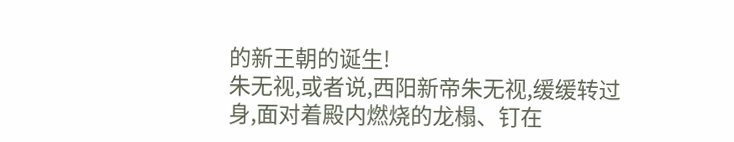的新王朝的诞生!
朱无视,或者说,西阳新帝朱无视,缓缓转过身,面对着殿内燃烧的龙榻、钉在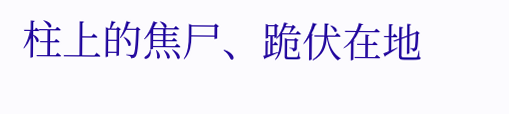柱上的焦尸、跪伏在地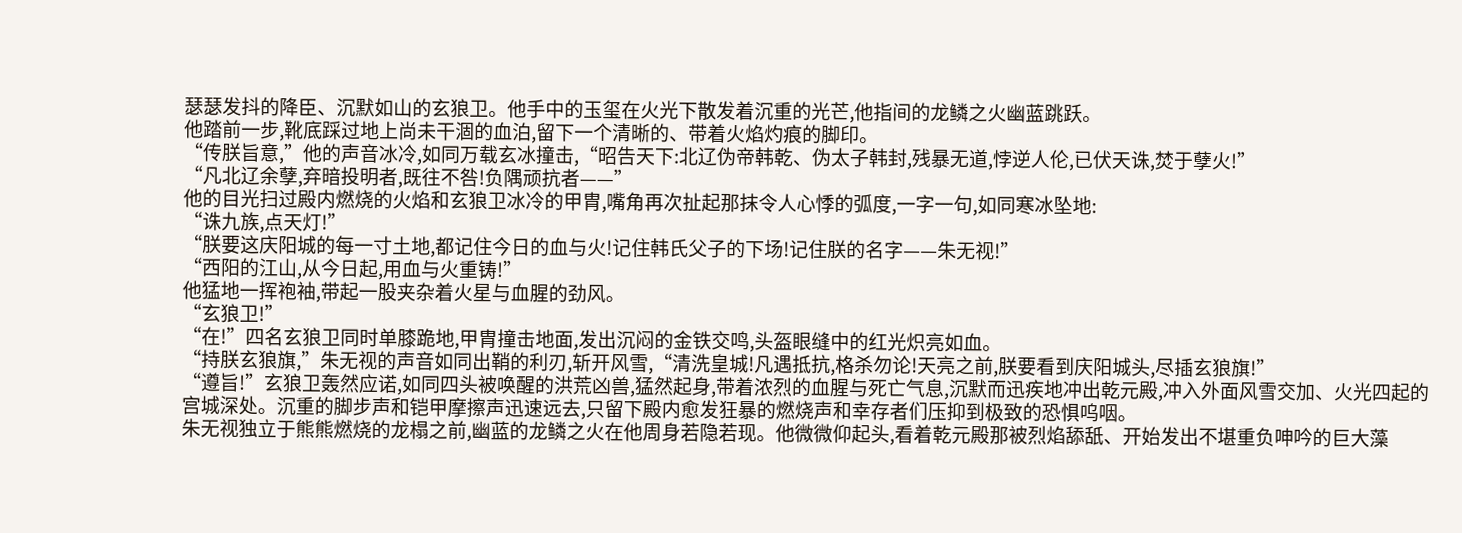瑟瑟发抖的降臣、沉默如山的玄狼卫。他手中的玉玺在火光下散发着沉重的光芒,他指间的龙鳞之火幽蓝跳跃。
他踏前一步,靴底踩过地上尚未干涸的血泊,留下一个清晰的、带着火焰灼痕的脚印。
“传朕旨意,”他的声音冰冷,如同万载玄冰撞击,“昭告天下:北辽伪帝韩乾、伪太子韩封,残暴无道,悖逆人伦,已伏天诛,焚于孽火!”
“凡北辽余孽,弃暗投明者,既往不咎!负隅顽抗者——”
他的目光扫过殿内燃烧的火焰和玄狼卫冰冷的甲胄,嘴角再次扯起那抹令人心悸的弧度,一字一句,如同寒冰坠地:
“诛九族,点天灯!”
“朕要这庆阳城的每一寸土地,都记住今日的血与火!记住韩氏父子的下场!记住朕的名字——朱无视!”
“西阳的江山,从今日起,用血与火重铸!”
他猛地一挥袍袖,带起一股夹杂着火星与血腥的劲风。
“玄狼卫!”
“在!”四名玄狼卫同时单膝跪地,甲胄撞击地面,发出沉闷的金铁交鸣,头盔眼缝中的红光炽亮如血。
“持朕玄狼旗,”朱无视的声音如同出鞘的利刃,斩开风雪,“清洗皇城!凡遇抵抗,格杀勿论!天亮之前,朕要看到庆阳城头,尽插玄狼旗!”
“遵旨!”玄狼卫轰然应诺,如同四头被唤醒的洪荒凶兽,猛然起身,带着浓烈的血腥与死亡气息,沉默而迅疾地冲出乾元殿,冲入外面风雪交加、火光四起的宫城深处。沉重的脚步声和铠甲摩擦声迅速远去,只留下殿内愈发狂暴的燃烧声和幸存者们压抑到极致的恐惧呜咽。
朱无视独立于熊熊燃烧的龙榻之前,幽蓝的龙鳞之火在他周身若隐若现。他微微仰起头,看着乾元殿那被烈焰舔舐、开始发出不堪重负呻吟的巨大藻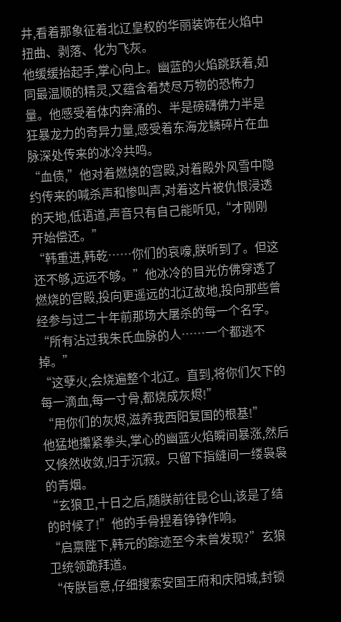井,看着那象征着北辽皇权的华丽装饰在火焰中扭曲、剥落、化为飞灰。
他缓缓抬起手,掌心向上。幽蓝的火焰跳跃着,如同最温顺的精灵,又蕴含着焚尽万物的恐怖力量。他感受着体内奔涌的、半是磅礴佛力半是狂暴龙力的奇异力量,感受着东海龙鳞碎片在血脉深处传来的冰冷共鸣。
“血债,”他对着燃烧的宫殿,对着殿外风雪中隐约传来的喊杀声和惨叫声,对着这片被仇恨浸透的天地,低语道,声音只有自己能听见,“才刚刚开始偿还。”
“韩重进,韩乾……你们的哀嚎,朕听到了。但这还不够,远远不够。”他冰冷的目光仿佛穿透了燃烧的宫殿,投向更遥远的北辽故地,投向那些曾经参与过二十年前那场大屠杀的每一个名字。“所有沾过我朱氏血脉的人……一个都逃不掉。”
“这孽火,会烧遍整个北辽。直到,将你们欠下的每一滴血,每一寸骨,都烧成灰烬!”
“用你们的灰烬,滋养我西阳复国的根基!”
他猛地攥紧拳头,掌心的幽蓝火焰瞬间暴涨,然后又倏然收敛,归于沉寂。只留下指缝间一缕袅袅的青烟。
“玄狼卫,十日之后,随朕前往昆仑山,该是了结的时候了!”他的手骨捏着铮铮作响。
“启禀陛下,韩元的踪迹至今未曾发现?”玄狼卫统领跪拜道。
“传朕旨意,仔细搜索安国王府和庆阳城,封锁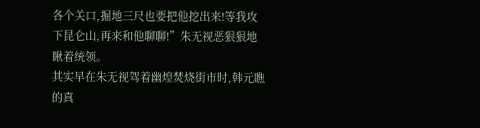各个关口,掘地三尺也要把他挖出来!等我攻下昆仑山,再来和他聊聊!”朱无视恶狠狠地瞅着统领。
其实早在朱无视驾着幽煌焚烧街市时,韩元瞧的真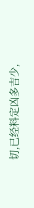切,已经料定凶多吉少,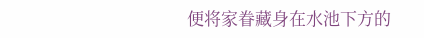便将家眷藏身在水池下方的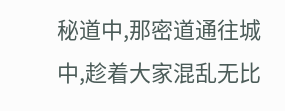秘道中,那密道通往城中,趁着大家混乱无比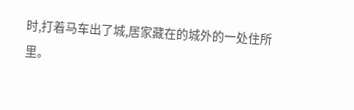时,打着马车出了城,居家藏在的城外的一处住所里。